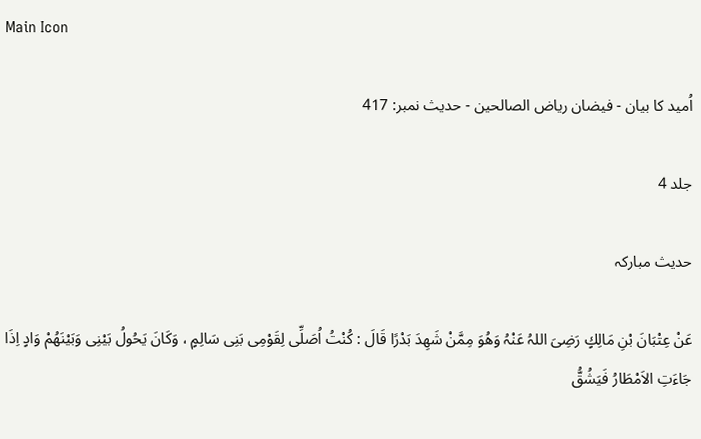Main Icon

اُمید کا بیان - فیضان ریاض الصالحین - حدیث نمبر: 417

جلد 4

حدیث مبارکہ

عَنْ عِتْبَانَ بْنِ مَالِكٍ رَضِیَ اللہُ عَنْہُ وَهُوَ مِمَّنْ شَهِدَ بَدْرًا قَالَ : كُنْتُ اُصَلِّى لِقَوْمِى بَنِى سَالِمٍ ، وَكَانَ يَحُولُ بَيْنِى وَبَيْنَهُمْ وَادٍ اِذَا جَاءَتِ الاَمْطَارُ فَيَشُقُّ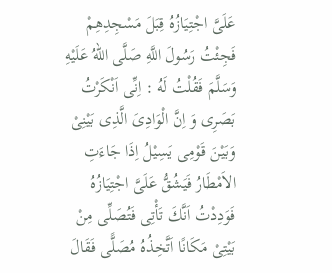عَلَىَّ اجْتِيَازُهُ قِبَلَ مَسْجِدِهِمْ فَجِئْتُ رَسُولَ اللَّهِ صَلَّى اللهُ عَلَيْهِ وَسَلَّمَ فَقُلْتُ لَهُ : اِنِّى اَنْكَرْتُ بَصَرِى وَ اِنَّ الْوَادِىَ الَّذِى بَيْنِىْ وَبَيْنَ قَوْمِى يَسِيْلُ اِذَا جَاءَتِ الاَمْطَارُ فَيَشُقُّ عَلَىَّ اجْتِيَازُهُ فَوَدِدْتُ اَنَّكَ تَأْتِى فَتُصَلِّى مِنْ بَيْتِىْ مَكَانًا اَتَّخِذُهُ مُصَلًّى فَقَالَ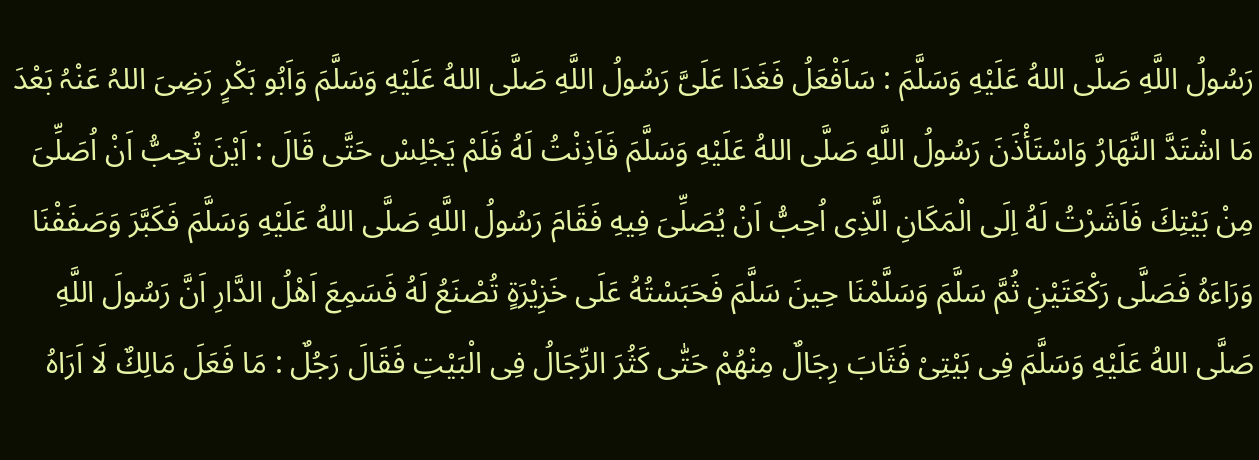رَسُولُ اللَّهِ صَلَّى اللهُ عَلَيْهِ وَسَلَّمَ : سَاَفْعَلُ فَغَدَا عَلَىَّ رَسُولُ اللَّهِ صَلَّى اللهُ عَلَيْهِ وَسَلَّمَ وَاَبُو بَكْرٍ رَضِیَ اللہُ عَنْہُ بَعْدَ مَا اشْتَدَّ النَّهَارُ وَاسْتَأْذَنَ رَسُولُ اللَّهِ صَلَّى اللهُ عَلَيْهِ وَسَلَّمَ فَاَذِنْتُ لَهُ فَلَمْ يَجْلِسْ حَتَّى قَالَ : اَيْنَ تُحِبُّ اَنْ اُصَلِّىَ مِنْ بَيْتِكَ فَاَشَرْتُ لَهُ اِلَى الْمَكَانِ الَّذِى اُحِبُّ اَنْ يُصَلِّىَ فِيهِ فَقَامَ رَسُولُ اللَّهِ صَلَّى اللهُ عَلَيْهِ وَسَلَّمَ فَكَبَّرَ وَصَفَفْنَا وَرَاءَهُ فَصَلَّى رَكْعَتَيْنِ ثُمَّ سَلَّمَ وَسَلَّمْنَا حِينَ سَلَّمَ فَحَبَسْتُهُ عَلَى خَزِيْرَةٍ تُصْنَعُ لَهُ فَسَمِعَ اَهْلُ الدَّارِ اَنَّ رَسُولَ اللَّهِ صَلَّى اللهُ عَلَيْهِ وَسَلَّمَ فِى بَيْتِىْ فَثَابَ رِجَالٌ مِنْهُمْ حَتّٰى كَثُرَ الرِّجَالُ فِى الْبَيْتِ فَقَالَ رَجُلٌ : مَا فَعَلَ مَالِكٌ لَا اَرَاهُ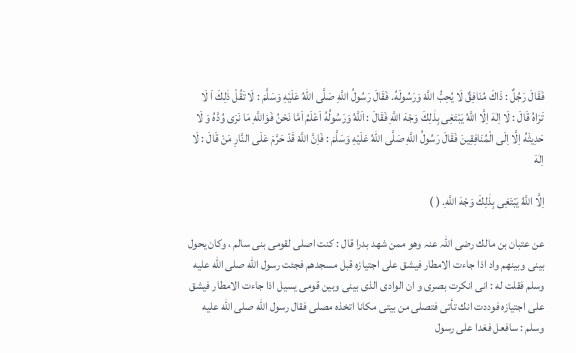فَقَالَ رَجُلٌ : ذَاكَ مُنَافِقٌ لَا يُحِبُّ اللَّهَ وَرَسُولَهُ. فَقَالَ رَسُولُ اللَّهِ صَلَّى اللهُ عَلَيْهِ وَسَلَّمَ : لَا تَقُلْ ذٰلِكَ اَ لَا تَرَاهُ قَالَ : لَا اِلٰهَ اِلَّا اللَّهُ يَبْتَغِى بِذٰلِكَ وَجْهَ اللَّهِ فَقَالَ : اَللَّهُ وَرَسُولُهُ اَعْلَمُ اَمَّا نَحْنُ فَوَاللَّهِ مَا نَرَى وُدَّهُ وَ لَا حَدِيثَهُ اِلَّا اِلَى الْمُنَافِقِينَ فَقَالَ رَسُولُ اللَّهِ صَلَّى اللهُ عَلَيْهِ وَسَلَّمَ : فَاِنَّ اللَّهَ قَدْ حَرَّمَ عَلَى النَّارِ مَنْ قَالَ : لَا اِلٰهَ

اِلَّا اللَّهُ يَبْتَغِى بِذٰلِكَ وَجْهَ اللَّهِ. ( )

عن عتبان بن مالك رضی اللہ عنہ وهو ممن شهد بدرا قال : كنت اصلى لقومى بنى سالم ، وكان يحول بينى وبينهم واد اذا جاءت الامطار فيشق على اجتيازه قبل مسجدهم فجئت رسول الله صلى الله عليه وسلم فقلت له : انى انكرت بصرى و ان الوادى الذى بينى وبين قومى يسيل اذا جاءت الامطار فيشق على اجتيازه فوددت انك تأتى فتصلى من بيتى مكانا اتخذه مصلى فقال رسول الله صلى الله عليه وسلم : سافعل فغدا على رسول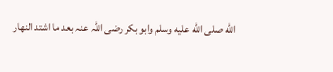الله صلى الله عليه وسلم وابو بكر رضی اللہ عنہ بعد ما اشتد النهار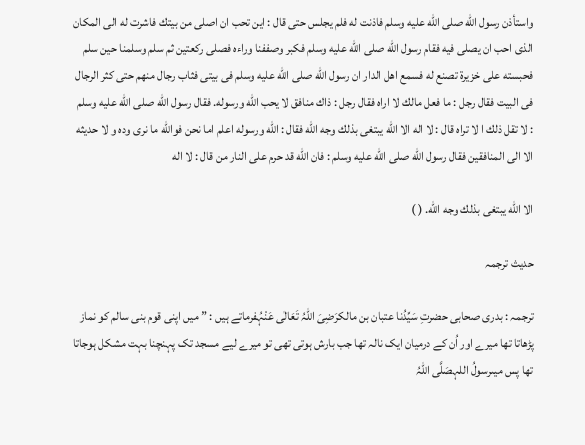واستأذن رسول الله صلى الله عليه وسلم فاذنت له فلم يجلس حتى قال : اين تحب ان اصلى من بيتك فاشرت له الى المكان الذى احب ان يصلى فيه فقام رسول الله صلى الله عليه وسلم فكبر وصففنا وراءه فصلى ركعتين ثم سلم وسلمنا حين سلم فحبسته على خزيرة تصنع له فسمع اهل الدار ان رسول الله صلى الله عليه وسلم فى بيتى فثاب رجال منهم حتى كثر الرجال فى البيت فقال رجل : ما فعل مالك لا اراه فقال رجل : ذاك منافق لا يحب الله ورسوله. فقال رسول الله صلى الله عليه وسلم : لا تقل ذلك ا لا تراه قال : لا اله الا الله يبتغى بذلك وجه الله فقال : الله ورسوله اعلم اما نحن فوالله ما نرى وده و لا حديثه الا الى المنافقين فقال رسول الله صلى الله عليه وسلم : فان الله قد حرم على النار من قال : لا اله

الا الله يبتغى بذلك وجه الله. ( )

حدیث ترجمہ

ترجمہ : بدری صحابی حضرتِ سَیِّدُنا عتبان بن مالکرَضِیَ اللہُ تَعَالٰی عَنْہُفرماتے ہیں : ” میں اپنی قوم بنی سالم کو نماز پڑھاتا تھا میرے اور اُن کے درمیان ایک نالہ تھا جب بارش ہوتی تھی تو میرے لیے مسجد تک پہنچنا بہت مشکل ہوجاتا تھا پس میںرسولُ اللہصَلَّی اللہُ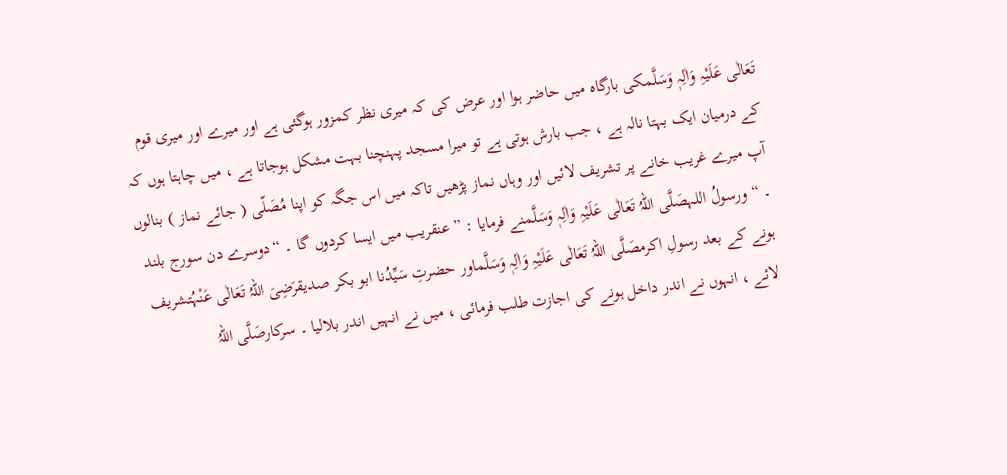تَعَالٰی عَلَیْہِ وَاٰلِہٖ وَسَلَّمکی بارگاہ میں حاضر ہوا اور عرض کی کہ میری نظر کمزور ہوگئی ہے اور میرے اور میری قوم کے درمیان ایک بہتا نالہ ہے ، جب بارش ہوتی ہے تو میرا مسجد پہنچنا بہت مشکل ہوجاتا ہے ، میں چاہتا ہوں کہ آپ میرے غریب خانے پر تشریف لائیں اور وہاں نماز پڑھیں تاکہ میں اس جگہ کو اپنا مُصَلّی ( جائے نماز ) بنالوں ۔ “ ورسولُ اللہصَلَّی اللہُ تَعَالٰی عَلَیْہِ وَاٰلِہٖ وَسَلَّمنے فرمایا : ” عنقریب میں ایسا کردوں گا ۔ “دوسرے دن سورج بلند ہونے کے بعد رسولِ اکرمصَلَّی اللہُ تَعَالٰی عَلَیْہِ وَاٰلِہٖ وَسَلَّماور حضرتِ سَیِّدُنا ابو بکر صدیقرَضِیَ اللہُ تَعَالٰی عَنْہُتشریف لائے ، انہوں نے اندر داخل ہونے کی اجازت طلب فرمائی ، میں نے انہیں اندر بلالیا ۔ سرکارصَلَّی اللہُ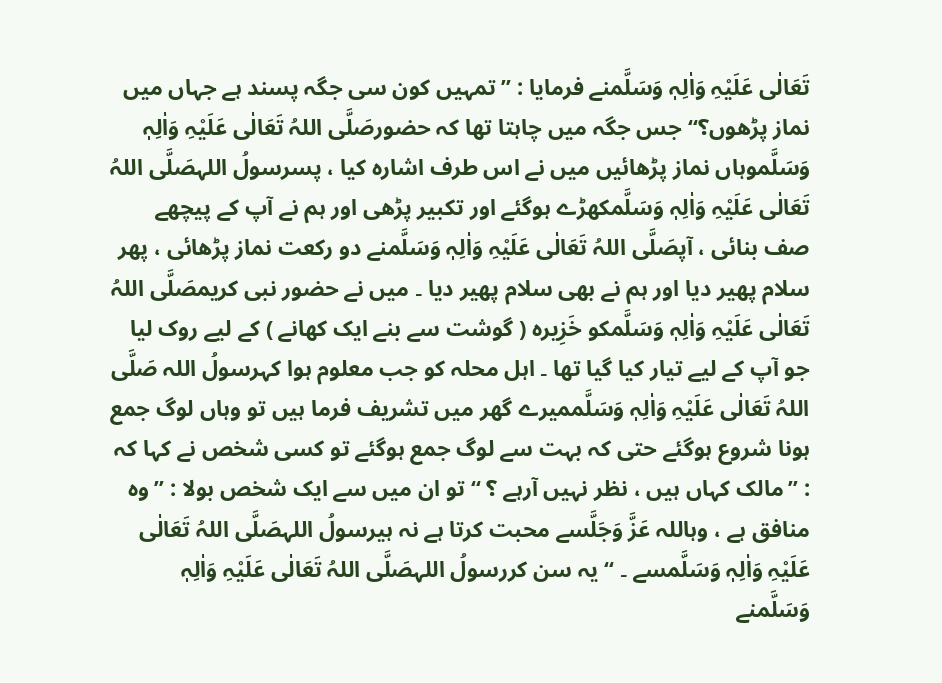تَعَالٰی عَلَیْہِ وَاٰلِہٖ وَسَلَّمنے فرمایا : ” تمہیں کون سی جگہ پسند ہے جہاں میں نماز پڑھوں؟“ جس جگہ میں چاہتا تھا کہ حضورصَلَّی اللہُ تَعَالٰی عَلَیْہِ وَاٰلِہٖ وَسَلَّموہاں نماز پڑھائیں میں نے اس طرف اشارہ کیا ، پسرسولُ اللہصَلَّی اللہُ تَعَالٰی عَلَیْہِ وَاٰلِہٖ وَسَلَّمکھڑے ہوگئے اور تکبیر پڑھی اور ہم نے آپ کے پیچھے صف بنائی ، آپصَلَّی اللہُ تَعَالٰی عَلَیْہِ وَاٰلِہٖ وَسَلَّمنے دو رکعت نماز پڑھائی ، پھر سلام پھیر دیا اور ہم نے بھی سلام پھیر دیا ۔ میں نے حضور نبی کریمصَلَّی اللہُ تَعَالٰی عَلَیْہِ وَاٰلِہٖ وَسَلَّمکو خَزِیرہ ( گوشت سے بنے ایک کھانے ) کے لیے روک لیا جو آپ کے لیے تیار کیا گیا تھا ۔ اہل محلہ کو جب معلوم ہوا کہرسولُ اللہ صَلَّی اللہُ تَعَالٰی عَلَیْہِ وَاٰلِہٖ وَسَلَّممیرے گھر میں تشریف فرما ہیں تو وہاں لوگ جمع ہونا شروع ہوگئے حتی کہ بہت سے لوگ جمع ہوگئے تو کسی شخص نے کہا کہ : ’’مالک کہاں ہیں ، نظر نہیں آرہے ؟ ‘‘ تو ان میں سے ایک شخص بولا : ’’وہ منافق ہے ، وہاللہ عَزَّ وَجَلَّسے محبت کرتا ہے نہ ہیرسولُ اللہصَلَّی اللہُ تَعَالٰی عَلَیْہِ وَاٰلِہٖ وَسَلَّمسے ۔ ‘‘ یہ سن کررسولُ اللہصَلَّی اللہُ تَعَالٰی عَلَیْہِ وَاٰلِہٖ وَسَلَّمنے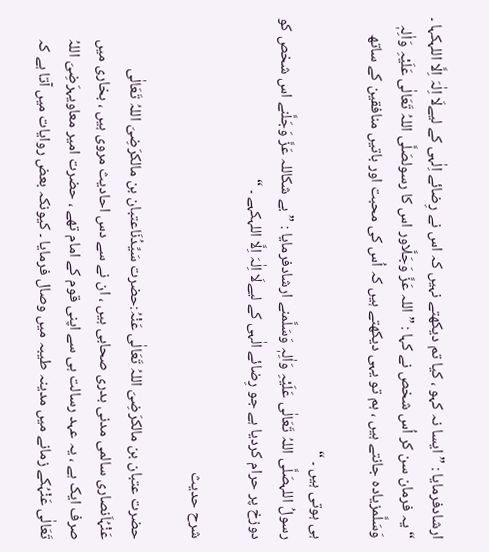ارشادفرمایا : ” ایسا نہ کہو ، کیا تم دیکھتے نہیں کہ اس نے رِضائے اِلٰہی کے لیےلَا اِلٰہَ اِلَّا اللہکہا ۔ “یہ فرمان سن کر اُس شخص نے کہا : ”اللہ عَزَّ وَجَلَّاور اس کا رسولصَلَّی اللہُ تَعَالٰی عَلَیْہِ وَاٰلِہٖ وَسَلَّمزیادہ جانتے ہیں ، ہم تو یہی دیکھتے ہیں کہ اُس کی محبت اور باتیں منافقین کے ساتھ

ہی ہوتی ہیں ۔ “
رسولُ اللہصَلَّی اللہُ تَعَالٰی عَلَیْہِ وَاٰلِہٖ وَسَلَّمنے ارشادفرمایا : ” بے شکاللہ عَزَّ وَجَلَّنے اس شخص کو دوزخ پر حرام کردیا ہے جو رِضائے الٰہی کے لیےلَا اِلٰہَ اِلَّا اللہکہے ۔ “

شرح حدیث

حضرت عتبان بن مالکرَضِیَ اللہُ تَعَالٰی عَنْہُ:حضرت سَیِّدُنَاعتبان بن مالکرَضِیَ اللہُ تَعَالٰی عَنْہُاَنصاری سالمی مدنی بدری صحابی ہیں ، ان نے سے دس احادیث مروی ہیں ، بخاری میں صرف ایک ہے ، یہ عہد رسالت ہی سے اپنی قوم کے امام تھے ، حضرت امیر معاویہرَضِیَ اللہُ تَعَالٰی عَنْہُکے زمانے میں مدینہ طیبہ میں وصال فرمایا ۔ کیونکہ بعض روایات میں آتا ہے کہ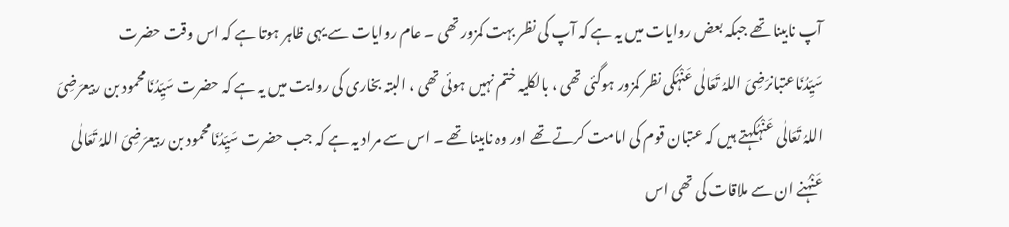آپ نابینا تھے جبکہ بعض روایات میں یہ ہے کہ آپ کی نظر بہت کمزور تھی ۔ عام روایات سے یہی ظاہر ہوتا ہے کہ اس وقت حضرت سَیِّدُنَاعتبانرَضِیَ اللہُ تَعَالٰی عَنْہُکی نظر کمزور ہوگئی تھی ، بالکلیہ ختم نہیں ہوئی تھی ، البتہ بخاری کی روایت میں یہ ہے کہ حضرت سَیِّدُنَامحمود بن ربیعرَضِیَ اللہُ تَعَالٰی عَنْہُکہتے ہیں کہ عتبان قوم کی امامت کرتے تھے اور وہ نابینا تھے ۔ اس سے مراد یہ ہے کہ جب حضرت سَیِّدُنَامحمود بن ربیعرَضِیَ اللہُ تَعَالٰی عَنْہُنے ان سے ملاقات کی تھی اس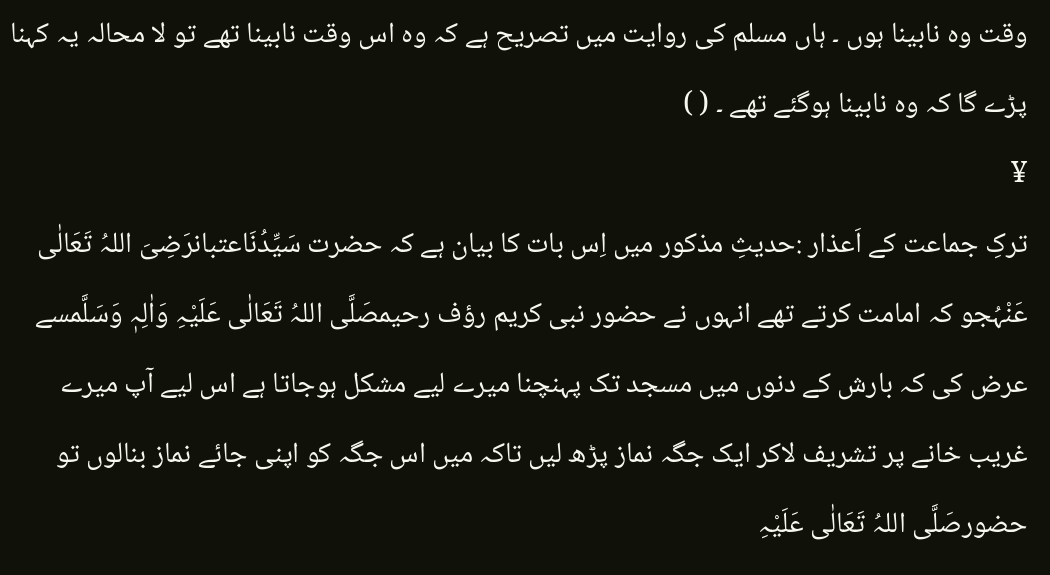وقت وہ نابینا ہوں ۔ ہاں مسلم کی روایت میں تصریح ہے کہ وہ اس وقت نابینا تھے تو لا محالہ یہ کہنا پڑے گا کہ وہ نابینا ہوگئے تھے ۔ ( )
¥
ترکِ جماعت کے اَعذار :حدیثِ مذکور میں اِس بات کا بیان ہے کہ حضرت سَیِّدُنَاعتبانرَضِیَ اللہُ تَعَالٰی عَنْہُجو کہ امامت کرتے تھے انہوں نے حضور نبی کریم رؤف رحیمصَلَّی اللہُ تَعَالٰی عَلَیْہِ وَاٰلِہٖ وَسَلَّمسے عرض کی کہ بارش کے دنوں میں مسجد تک پہنچنا میرے لیے مشکل ہوجاتا ہے اس لیے آپ میرے غریب خانے پر تشریف لاکر ایک جگہ نماز پڑھ لیں تاکہ میں اس جگہ کو اپنی جائے نماز بنالوں تو حضورصَلَّی اللہُ تَعَالٰی عَلَیْہِ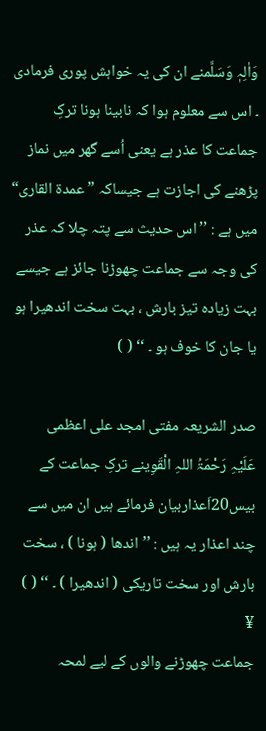وَاٰلِہٖ وَسَلَّمنے ان کی یہ خواہش پوری فرمادی ۔ اس سے معلوم ہوا کہ نابینا ہونا ترکِ جماعت کا عذر ہے یعنی اُسے گھر میں نماز پڑھنے کی اجازت ہے جیساکہ ” عمدۃ القاری“ میں ہے : ’’اس حدیث سے پتہ چلا کہ عذر کی وجہ سے جماعت چھوڑنا جائز ہے جیسے بہت زیادہ تیز بارش ، بہت سخت اندھیرا ہو یا جان کا خوف ہو ۔ ‘‘ ( )

صدر الشریعہ مفتی امجد علی اعظمی
عَلَیْہِ رَحْمَۃُ اللہِ الْقَوِینے ترکِ جماعت کے بیس20اَعذاربیان فرمائے ہیں ان میں سے چند اعذار یہ ہیں : ’’اندھا ( ہونا ) ، سخت بارش اور سخت تاریکی ( اندھیرا ) ۔ ‘‘ ( )
¥
جماعت چھوڑنے والوں کے لیے لمحہ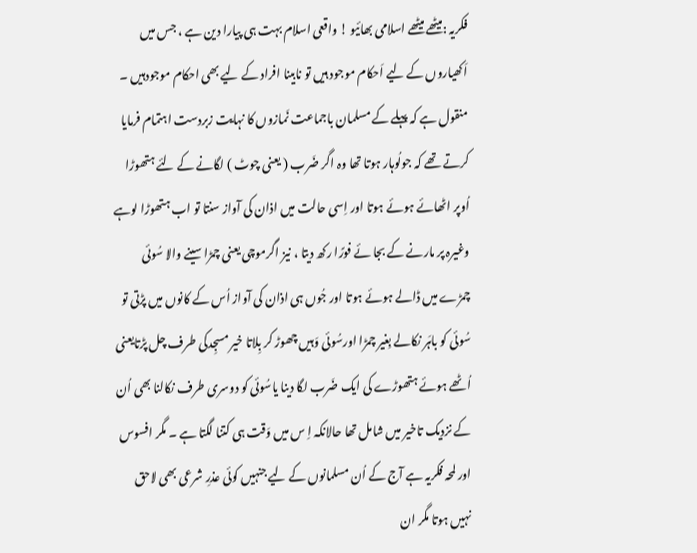فکریہ :میٹھے میٹھے اسلامی بھائیو ! واقعی اسلام بہت ہی پیارا دین ہے ، جس میں اَکھیاروں کے لیے اَحکام موجود ہیں تو نابینا افراد کے لیے بھی احکام موجودہیں ۔ منقول ہے کہ پہلے کے مسلمان باجماعت نَمازوں کا نہایت زبردست اہتمام فرمایا کرتے تھے کہ جولُوہار ہوتا تھا وہ اگر ضَرب ( یعنی چوٹ ) لگانے کے لئے ہتھوڑا اُوپر اٹھائے ہوئے ہوتا اور اِسی حالت میں اذان کی آواز سنتا تو اب ہتھوڑا لوہے وغیرہ پر مارنے کے بجا ئے فورًا رکھ دیتا ، نیز اگرموچی یعنی چمڑا سینے والا سُوئی چمڑے میں ڈالے ہوئے ہوتا اور جُوں ہی اذان کی آواز اُس کے کانوں میں پڑتی تو سُوئی کو باہَر نکالے بِغیر چمڑا اورسُوئی وَہیں چھوڑ کر بِلاتا خیر مسجِدکی طرف چل پڑتایعنی اُٹھے ہوئے ہتھوڑے کی ایک ضَرب لگا دینا یاسُوئی کو دوسری طرف نکالنا بھی اُن کے نزدیک تاخیر میں شامل تھا حالانکہ اِ س میں وَقت ہی کتنا لگتا ہے ۔ مگر افسوس اور لمحہ فکریہ ہے آج کے اُن مسلمانوں کے لیے جنہیں کوئی عذرِ شرعی بھی لاحق نہیں ہوتا مگر ان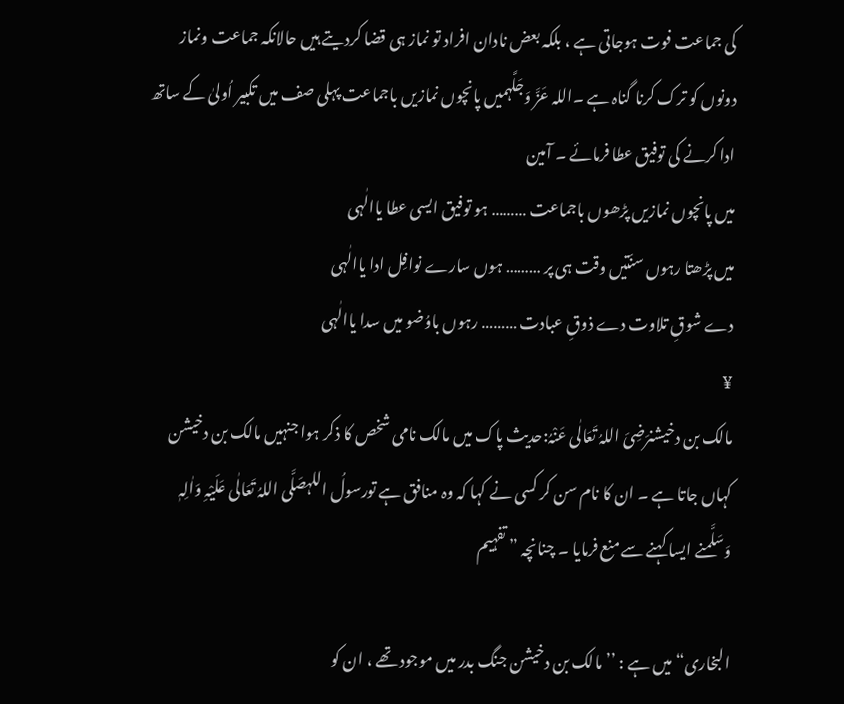کی جماعت فوت ہوجاتی ہے ، بلکہ بعض نادان افراد تو نماز ہی قضا کردیتے ہیں حالانکہ جماعت ونماز دونوں کو ترک کرنا گناہ ہے ۔اللہ عَزَّ وَجَلَّہمیں پانچوں نمازیں باجماعت پہلی صف میں تکبیر اُولیٰ کے ساتھ ادا کرنے کی توفیق عطا فرمائے ۔ آمین
میں پانچوں نمازیں پڑھوں باجماعت ……… ہو توفیق ایسی عطا یاالٰہی
میں پڑھتا رہوں سنّتیں وقت ہی پر ……… ہوں سارے نوافِل ادا یاالٰہی
دے شوقِ تلاوت دے ذوقِ عبادت ……… رہوں باوُضو میں سدا یاالٰہی
¥
مالک بن دخیشنرَضِیَ اللہُ تَعَالٰی عَنْہُ:حدیث پاک میں مالک نامی شخص کا ذکر ہوا جنہیں مالک بن دخیشن کہاں جاتا ہے ۔ ان کا نام سن کر کسی نے کہا کہ وہ منافق ہے تورسولُ اللہصَلَّی اللہُ تَعَالٰی عَلَیْہِ وَاٰلِہٖ وَسَلَّمنے ایسا کہنے سے منع فرمایا ۔ چنانچہ ” تفہیم

البخاری“ میں ہے : ’’مالک بن دخیشن جنگ بدر میں موجود تھے ، ان کو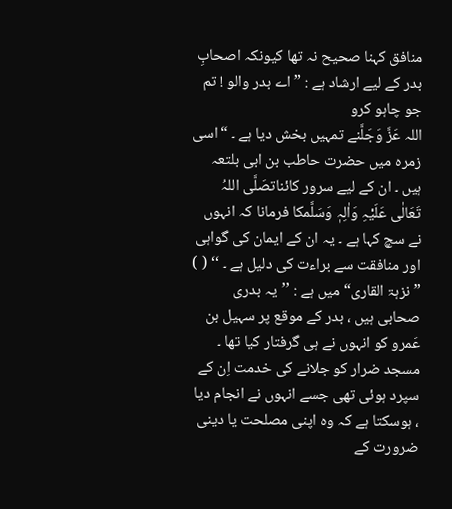منافق کہنا صحیح نہ تھا کیونکہ اصحابِ بدر کے لیے ارشاد ہے : ” اے بدر والو ! تم جو چاہو کرو
اللہ عَزَّ وَجَلَّنے تمہیں بخش دیا ہے ۔ “اسی زمرہ میں حضرت حاطب بن ابی بلتعہ ہیں ۔ ان کے لیے سرور کائناتصَلَّی اللہُ تَعَالٰی عَلَیْہِ وَاٰلِہٖ وَسَلَّمکا فرمانا کہ انہوں نے سچ کہا ہے ۔ یہ ان کے ایمان کی گواہی اور منافقت سے براءت کی دلیل ہے ۔ ‘‘ ( ) ” نزہۃ القاری“ میں ہے : ’’یہ بدری صحابی ہیں ، بدر کے موقع پر سہیل بن عَمرو کو انہوں نے ہی گرفتار کیا تھا ۔ مسجد ضرار کو جلانے کی خدمت اِن کے سپرد ہوئی تھی جسے انہوں نے انجام دیا ، ہوسکتا ہے کہ وہ اپنی مصلحت یا دینی ضرورت کے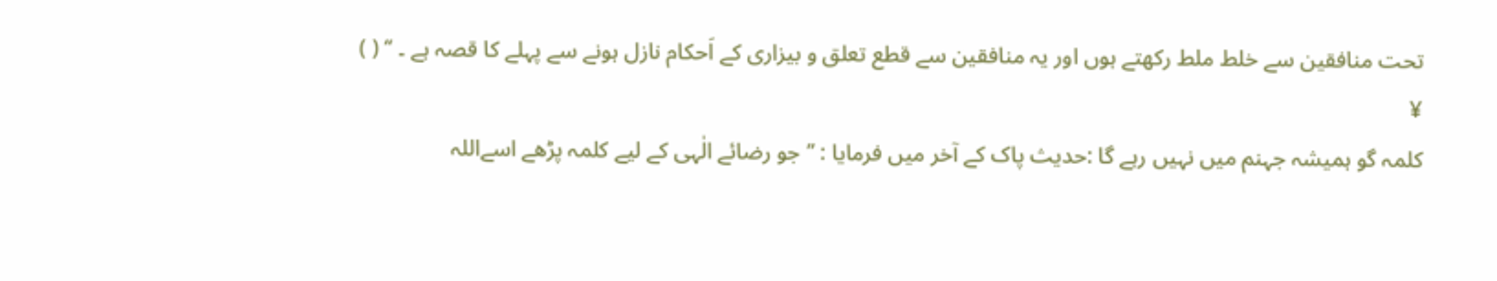تحت منافقین سے خلط ملط رکھتے ہوں اور یہ منافقین سے قطع تعلق و بیزاری کے اَحکام نازل ہونے سے پہلے کا قصہ ہے ۔ ‘‘ ( )
¥
کلمہ گو ہمیشہ جہنم میں نہیں رہے گا :حدیث پاک کے آخر میں فرمایا : ’’جو رضائے الٰہی کے لیے کلمہ پڑھے اسےاللہ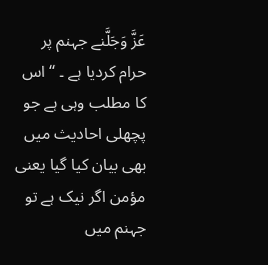عَزَّ وَجَلَّنے جہنم پر حرام کردیا ہے ۔ ‘‘ اس کا مطلب وہی ہے جو پچھلی احادیث میں بھی بیان کیا گیا یعنی مؤمن اگر نیک ہے تو جہنم میں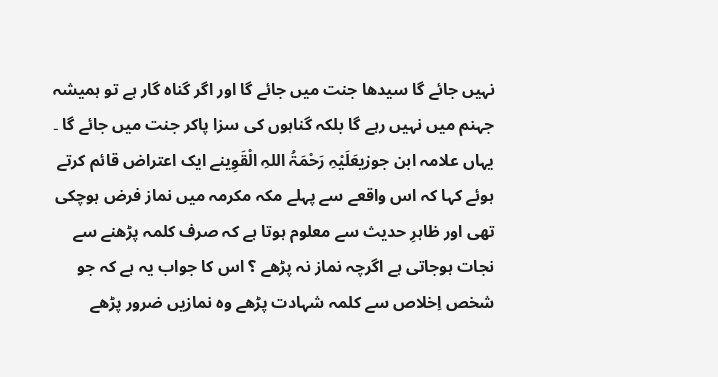نہیں جائے گا سیدھا جنت میں جائے گا اور اگر گناہ گار ہے تو ہمیشہ جہنم میں نہیں رہے گا بلکہ گناہوں کی سزا پاکر جنت میں جائے گا ۔ یہاں علامہ ابن جوزیعَلَیْہِ رَحْمَۃُ اللہِ الْقَوِینے ایک اعتراض قائم کرتے ہوئے کہا کہ اس واقعے سے پہلے مکہ مکرمہ میں نماز فرض ہوچکی تھی اور ظاہرِ حدیث سے معلوم ہوتا ہے کہ صرف کلمہ پڑھنے سے نجات ہوجاتی ہے اگرچہ نماز نہ پڑھے ؟ اس کا جواب یہ ہے کہ جو شخص اِخلاص سے کلمہ شہادت پڑھے وہ نمازیں ضرور پڑھے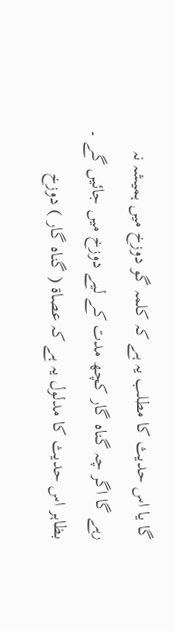گا یا اس حدیث کا مطلب یہ ہے کہ کلمہ گو دوزخ میں ہمیشہ نہ رہے گا اگر چہ گناہ گار کچھ مدت کے لیے دوزخ میں جائیں گے ۔ بظاہر اس حدیث کا مدلول یہ ہے کہ عصاۃ ( گناہ گار ) دوزخ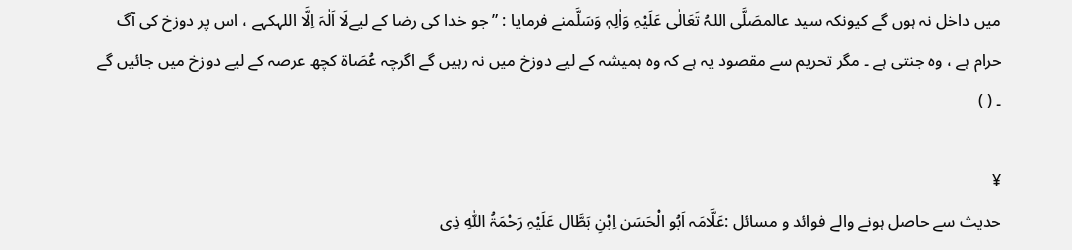میں داخل نہ ہوں گے کیونکہ سید عالمصَلَّی اللہُ تَعَالٰی عَلَیْہِ وَاٰلِہٖ وَسَلَّمنے فرمایا : ” جو خدا کی رضا کے لیےلَا اَلٰہَ اِلَّا اللہکہے ، اس پر دوزخ کی آگ حرام ہے ، وہ جنتی ہے ۔ مگر تحریم سے مقصود یہ ہے کہ وہ ہمیشہ کے لیے دوزخ میں نہ رہیں گے اگرچہ عُصَاۃ کچھ عرصہ کے لیے دوزخ میں جائیں گے ۔ ( )

¥
حدیث سے حاصل ہونے والے فوائد و مسائل :عَلَّامَہ اَبُو الْحَسَن اِبْنِ بَطَّال عَلَیْہِ رَحْمَۃُ اللّٰہِ ذِی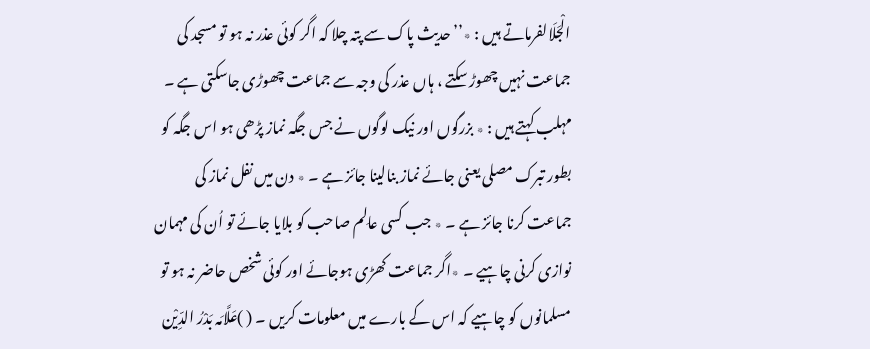الْجَلَالفرماتے ہیں : ٭’’حدیث پاک سے پتہ چلا کہ اگر کوئی عذر نہ ہو تو مسجد کی جماعت نہیں چھوڑ سکتے ، ہاں عذر کی وجہ سے جماعت چھوڑی جاسکتی ہے ۔ مہلب کہتے ہیں : ٭ بزرگوں اور نیک لوگوں نے جس جگہ نماز پڑھی ہو اس جگہ کو بطور تبرک مصلی یعنی جائے نماز بنالینا جائز ہے ۔ ٭ دن میں نفل نماز کی جماعت کرنا جائز ہے ۔ ٭ جب کسی عالِم صاحب کو بلایا جائے تو اُن کی مہمان نوازی کرنی چاہیے ۔ ٭اگر جماعت کھڑی ہوجائے اور کوئی شخص حاضر نہ ہو تو مسلمانوں کو چاہیے کہ اس کے بارے میں معلومات کریں ۔ ( )عَلَّامَہ بَدْرُ الدِّیْن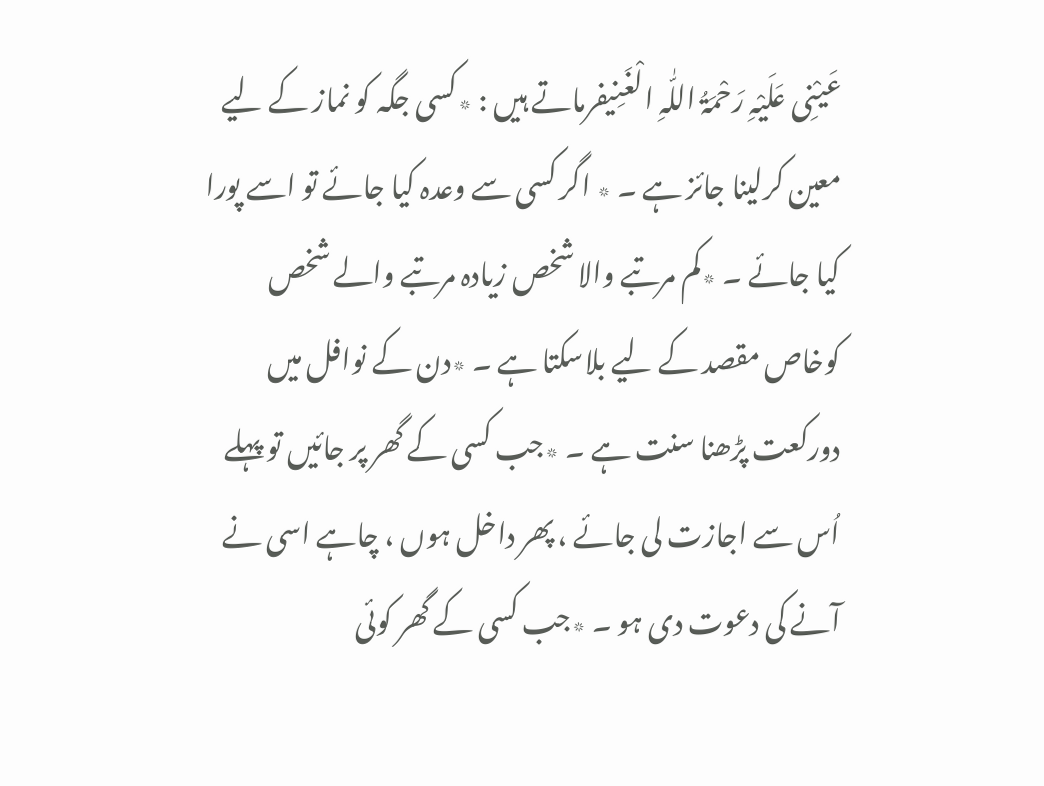عَیْنِی عَلَیْہِ رَحْمَۃُ اللّٰہِ الْغَنِیفرماتے ہیں : ٭کسی جگہ کو نماز کے لیے معین کرلینا جائز ہے ۔ ٭ اگر کسی سے وعدہ کیا جائے تو اسے پورا کیا جائے ۔ ٭کم مرتبے والا شخص زیادہ مرتبے والے شخص کوخاص مقصد کے لیے بلاسکتا ہے ۔ ٭دن کے نوافل میں دورکعت پڑھنا سنت ہے ۔ ٭جب کسی کے گھر پر جائیں تو پہلے اُس سے اجازت لی جائے ، پھر داخل ہوں ، چاہے اسی نے آنے کی دعوت دی ہو ۔ ٭جب کسی کے گھر کوئی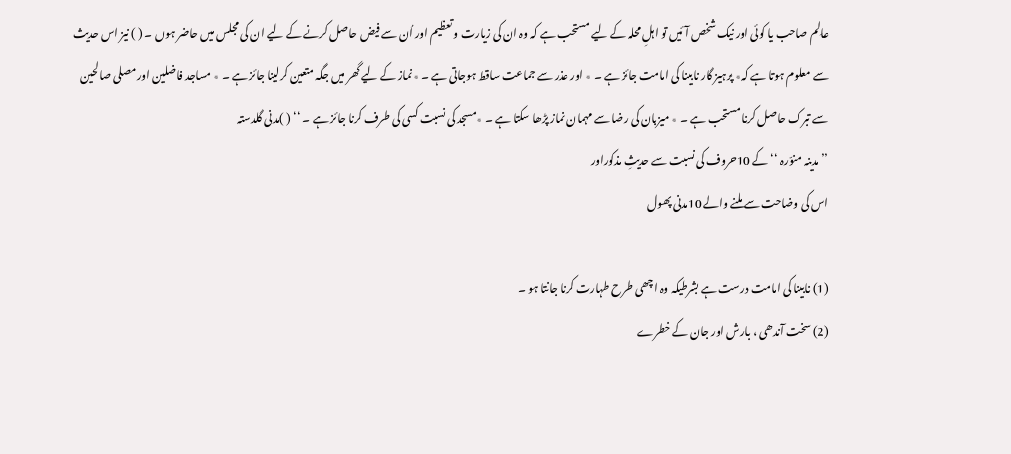عالِم صاحب یا کوئی اور نیک شخص آئیں تو اہلِ محلہ کے لیے مستحب ہے کہ وہ ان کی زیارت و تعظیم اور اُن سے فیض حاصل کرنے کے لیے ان کی مجلس میں حاضر ہوں ۔ ( ) نیز اس حدیث سے معلوم ہوتا ہے کہ٭ پرہیز گار نابینا کی امامت جائز ہے ۔ ٭ اور عذر سے جماعت ساقط ہوجاتی ہے ۔ ٭نماز کے لیے گھر میں جگہ متعین کرلینا جائز ہے ۔ ٭ مساجد فاضلین اور مصلی صالحین سے تبرک حاصل کرنا مستحب ہے ۔ ٭ میزبان کی رضا سے مہمان نماز پڑھا سکتا ہے ۔ ٭مسجد کی نسبت کسی کی طرف کرنا جائز ہے ۔ ‘‘ ( )مدنی گلدستہ
’’مدینہ منوّرہ ‘‘ کے 10حروف کی نسبت سے حدیثِ مذکوراور
اس کی وضاحت سے ملنے والے 10مدنی پھول

(1) نابینا کی امامت درست ہے بشرطیکہ وہ اچھی طرح طہارت کرنا جانتا ہو ۔
(2) سخت آندھی ، بارش اور جان کے خطرے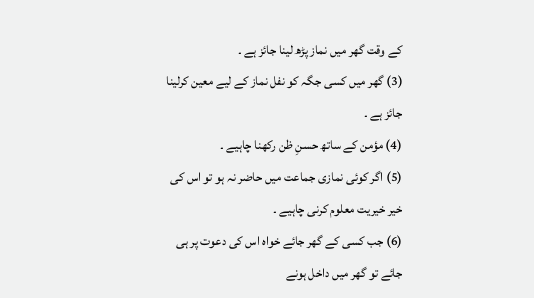کے وقت گھر میں نماز پڑھ لینا جائز ہے ۔
(3) گھر میں کسی جگہ کو نفل نماز کے لیے معین کرلینا جائز ہے ۔
(4) مؤمن کے ساتھ حسنِ ظن رکھنا چاہیے ۔
(5) اگر کوئی نمازی جماعت میں حاضر نہ ہو تو اس کی خیر خیریت معلوم کرنی چاہیے ۔
(6) جب کسی کے گھر جائے خواہ اس کی دعوت پر ہی جائے تو گھر میں داخل ہونے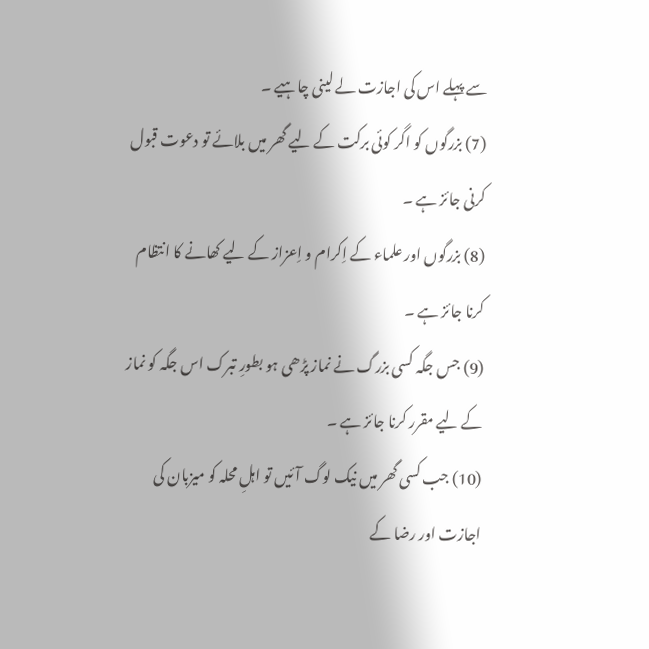سے پہلے اس کی اجازت لے لینی چاہیے ۔
(7) بزرگوں کو اگر کوئی برکت کے لیے گھر میں بلائے تو دعوت قبول کرنی جائز ہے ۔
(8) بزرگوں اور علماء کے اِکرام و اِعزاز کے لیے کھانے کا انتظام کرنا جائز ہے ۔
(9) جس جگہ کسی بزرگ نے نماز پڑھی ہو بطورِ تبرک اس جگہ کو نماز کے لیے مقرر کرنا جائز ہے ۔
(10) جب کسی گھر میں نیک لوگ آئیں تو اہلِ محلہ کو میزبان کی اجازت اور رضا کے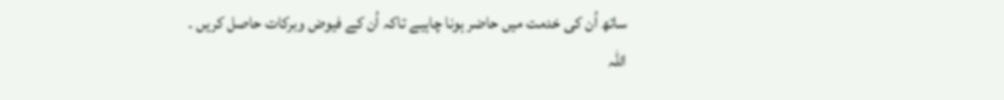ساتھ اُن کی خدمت میں حاضر ہونا چاہیے تاکہ اُن کے فیوض وبرکات حاصل کریں ۔
اللہ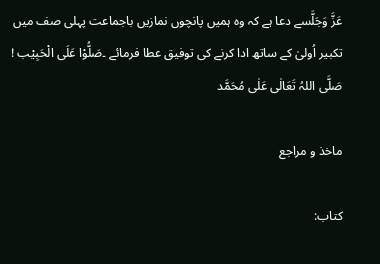عَزَّ وَجَلَّسے دعا ہے کہ وہ ہمیں پانچوں نمازیں باجماعت پہلی صف میں تکبیر اُولیٰ کے ساتھ ادا کرنے کی توفیق عطا فرمائے ۔صَلُّوْا عَلَی الْحَبِیْب ! صَلَّی اللہُ تَعَالٰی عَلٰی مُحَمَّد

ماخذ و مراجع

کتاب: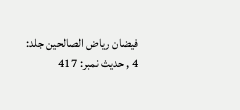فیضان ریاض الصالحین جلد: 4 , حدیث نمبر: 417